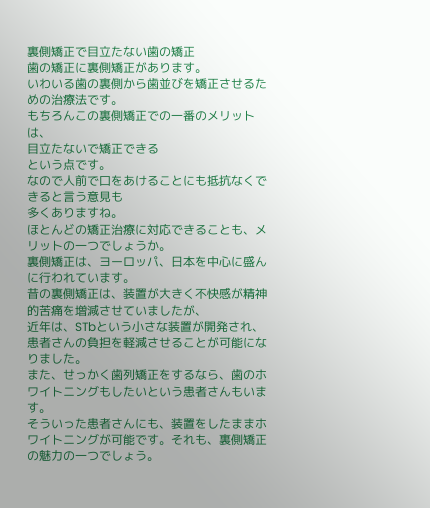裏側矯正で目立たない歯の矯正
歯の矯正に裏側矯正があります。
いわいる歯の裏側から歯並びを矯正させるための治療法です。
もちろんこの裏側矯正での一番のメリットは、
目立たないで矯正できる
という点です。
なので人前で口をあけることにも抵抗なくできると言う意見も
多くありますね。
ほとんどの矯正治療に対応できることも、メリットの一つでしょうか。
裏側矯正は、ヨーロッパ、日本を中心に盛んに行われています。
昔の裏側矯正は、装置が大きく不快感が精神的苦痛を増減させていましたが、
近年は、STbという小さな装置が開発され、患者さんの負担を軽減させることが可能になりました。
また、せっかく歯列矯正をするなら、歯のホワイトニングもしたいという患者さんもいます。
そういった患者さんにも、装置をしたままホワイトニングが可能です。それも、裏側矯正の魅力の一つでしょう。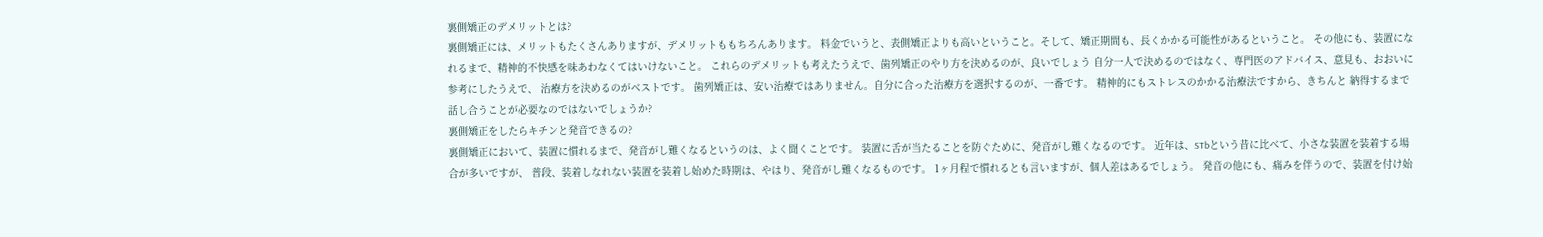裏側矯正のデメリットとは?
裏側矯正には、メリットもたくさんありますが、デメリットももちろんあります。 料金でいうと、表側矯正よりも高いということ。そして、矯正期間も、長くかかる可能性があるということ。 その他にも、装置になれるまで、精神的不快感を味あわなくてはいけないこと。 これらのデメリットも考えたうえで、歯列矯正のやり方を決めるのが、良いでしょう 自分一人で決めるのではなく、専門医のアドバイス、意見も、おおいに参考にしたうえで、 治療方を決めるのがベストです。 歯列矯正は、安い治療ではありません。自分に合った治療方を選択するのが、一番です。 精神的にもストレスのかかる治療法ですから、きちんと 納得するまで話し合うことが必要なのではないでしょうか?
裏側矯正をしたらキチンと発音できるの?
裏側矯正において、装置に慣れるまで、発音がし難くなるというのは、よく聞くことです。 装置に舌が当たることを防ぐために、発音がし難くなるのです。 近年は、STbという昔に比べて、小さな装置を装着する場合が多いですが、 普段、装着しなれない装置を装着し始めた時期は、やはり、発音がし難くなるものです。 1ヶ月程で慣れるとも言いますが、個人差はあるでしょう。 発音の他にも、痛みを伴うので、装置を付け始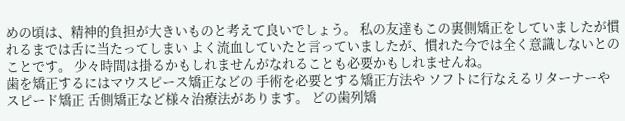めの頃は、精神的負担が大きいものと考えて良いでしょう。 私の友達もこの裏側矯正をしていましたが慣れるまでは舌に当たってしまい よく流血していたと言っていましたが、慣れた今では全く意識しないとのことです。 少々時間は掛るかもしれませんがなれることも必要かもしれませんね。
歯を矯正するにはマウスピース矯正などの 手術を必要とする矯正方法や ソフトに行なえるリターナーやスピード矯正 舌側矯正など様々治療法があります。 どの歯列矯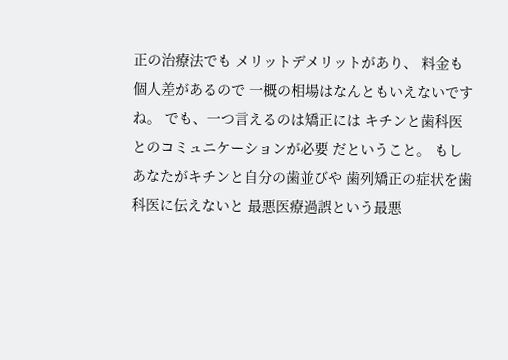正の治療法でも メリットデメリットがあり、 料金も個人差があるので 一概の相場はなんともいえないですね。 でも、一つ言えるのは矯正には キチンと歯科医とのコミュニケーションが必要 だということ。 もしあなたがキチンと自分の歯並びや 歯列矯正の症状を歯科医に伝えないと 最悪医療過誤という最悪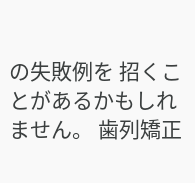の失敗例を 招くことがあるかもしれません。 歯列矯正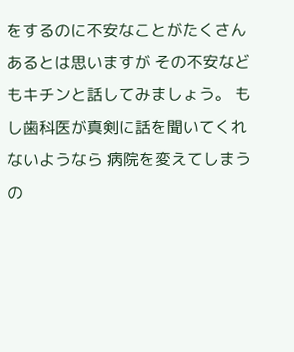をするのに不安なことがたくさんあるとは思いますが その不安などもキチンと話してみましょう。 もし歯科医が真剣に話を聞いてくれないようなら 病院を変えてしまうの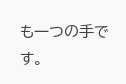も一つの手です。